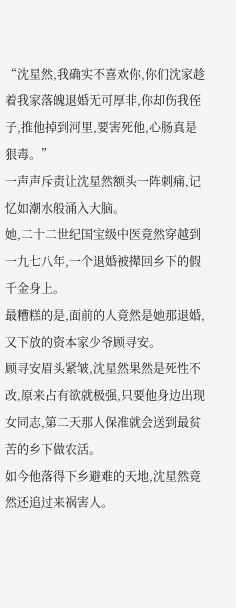“沈星然,我确实不喜欢你,你们沈家趁着我家落魄退婚无可厚非,你却伤我侄子,推他掉到河里,要害死他,心肠真是狠毒。”
一声声斥责让沈星然额头一阵刺痛,记忆如潮水般涌入大脑。
她,二十二世纪国宝级中医竟然穿越到一九七八年,一个退婚被撵回乡下的假千金身上。
最糟糕的是,面前的人竟然是她那退婚,又下放的资本家少爷顾寻安。
顾寻安眉头紧皱,沈星然果然是死性不改,原来占有欲就极强,只要他身边出现女同志,第二天那人保准就会送到最贫苦的乡下做农活。
如今他落得下乡避难的天地,沈星然竟然还追过来祸害人。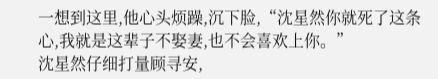一想到这里,他心头烦躁,沉下脸,“沈星然你就死了这条心,我就是这辈子不娶妻,也不会喜欢上你。”
沈星然仔细打量顾寻安,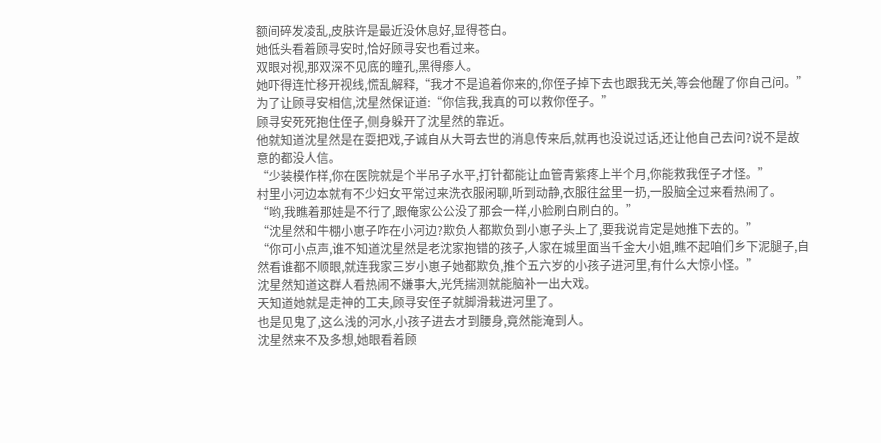额间碎发凌乱,皮肤许是最近没休息好,显得苍白。
她低头看着顾寻安时,恰好顾寻安也看过来。
双眼对视,那双深不见底的瞳孔,黑得瘆人。
她吓得连忙移开视线,慌乱解释,“我才不是追着你来的,你侄子掉下去也跟我无关,等会他醒了你自己问。”
为了让顾寻安相信,沈星然保证道:“你信我,我真的可以救你侄子。”
顾寻安死死抱住侄子,侧身躲开了沈星然的靠近。
他就知道沈星然是在耍把戏,子诚自从大哥去世的消息传来后,就再也没说过话,还让他自己去问?说不是故意的都没人信。
“少装模作样,你在医院就是个半吊子水平,打针都能让血管青紫疼上半个月,你能救我侄子才怪。”
村里小河边本就有不少妇女平常过来洗衣服闲聊,听到动静,衣服往盆里一扔,一股脑全过来看热闹了。
“哟,我瞧着那娃是不行了,跟俺家公公没了那会一样,小脸刷白刷白的。”
“沈星然和牛棚小崽子咋在小河边?欺负人都欺负到小崽子头上了,要我说肯定是她推下去的。”
“你可小点声,谁不知道沈星然是老沈家抱错的孩子,人家在城里面当千金大小姐,瞧不起咱们乡下泥腿子,自然看谁都不顺眼,就连我家三岁小崽子她都欺负,推个五六岁的小孩子进河里,有什么大惊小怪。”
沈星然知道这群人看热闹不嫌事大,光凭揣测就能脑补一出大戏。
天知道她就是走神的工夫,顾寻安侄子就脚滑栽进河里了。
也是见鬼了,这么浅的河水,小孩子进去才到腰身,竟然能淹到人。
沈星然来不及多想,她眼看着顾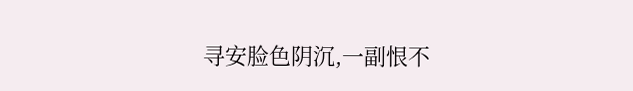寻安脸色阴沉,一副恨不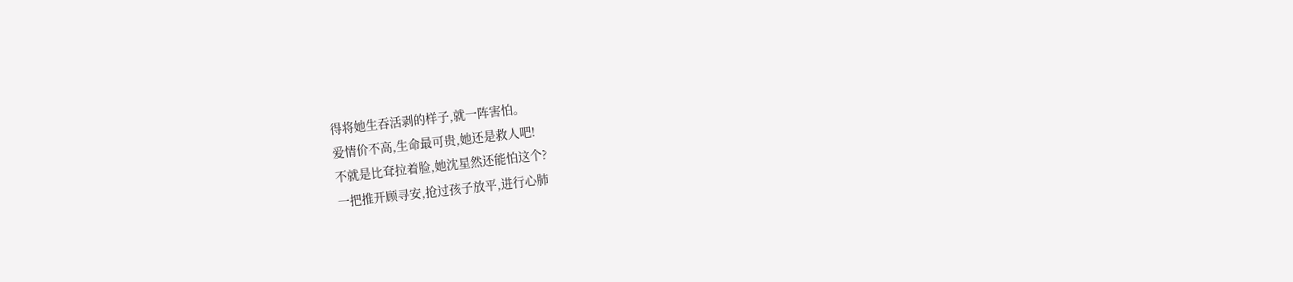得将她生吞活剥的样子,就一阵害怕。
爱情价不高,生命最可贵,她还是救人吧!
不就是比耷拉着脸,她沈星然还能怕这个?
一把推开顾寻安,抢过孩子放平,进行心肺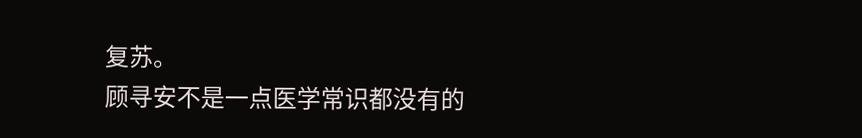复苏。
顾寻安不是一点医学常识都没有的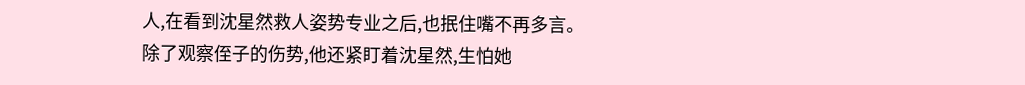人,在看到沈星然救人姿势专业之后,也抿住嘴不再多言。
除了观察侄子的伤势,他还紧盯着沈星然,生怕她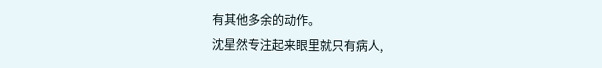有其他多余的动作。
沈星然专注起来眼里就只有病人,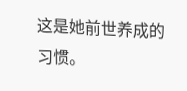这是她前世养成的习惯。